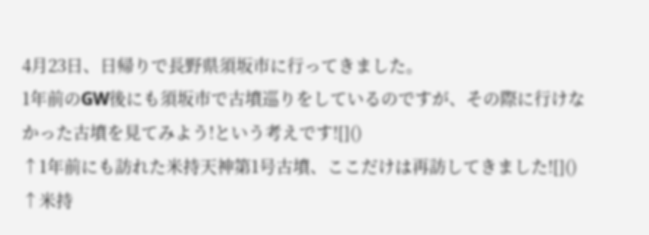4月23日、日帰りで長野県須坂市に行ってきました。
1年前のGW後にも須坂市で古墳巡りをしているのですが、その際に行けなかった古墳を見てみよう!という考えです![]()
↑1年前にも訪れた米持天神第1号古墳、ここだけは再訪してきました![]()
↑米持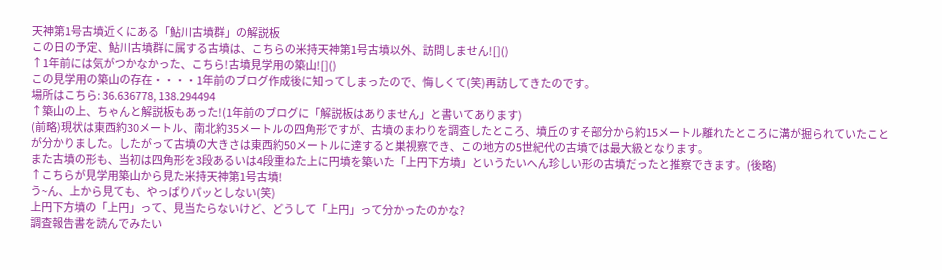天神第1号古墳近くにある「鮎川古墳群」の解説板
この日の予定、鮎川古墳群に属する古墳は、こちらの米持天神第1号古墳以外、訪問しません![]()
↑1年前には気がつかなかった、こちら!古墳見学用の築山![]()
この見学用の築山の存在・・・・1年前のブログ作成後に知ってしまったので、悔しくて(笑)再訪してきたのです。
場所はこちら: 36.636778, 138.294494
↑築山の上、ちゃんと解説板もあった!(1年前のブログに「解説板はありません」と書いてあります)
(前略)現状は東西約30メートル、南北約35メートルの四角形ですが、古墳のまわりを調査したところ、墳丘のすそ部分から約15メートル離れたところに溝が掘られていたことが分かりました。したがって古墳の大きさは東西約50メートルに達すると巣視察でき、この地方の5世紀代の古墳では最大級となります。
また古墳の形も、当初は四角形を3段あるいは4段重ねた上に円墳を築いた「上円下方墳」というたいへん珍しい形の古墳だったと推察できます。(後略)
↑こちらが見学用築山から見た米持天神第1号古墳!
う~ん、上から見ても、やっぱりパッとしない(笑)
上円下方墳の「上円」って、見当たらないけど、どうして「上円」って分かったのかな?
調査報告書を読んでみたい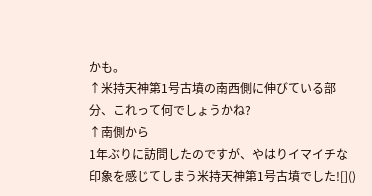かも。
↑米持天神第1号古墳の南西側に伸びている部分、これって何でしょうかね?
↑南側から
1年ぶりに訪問したのですが、やはりイマイチな印象を感じてしまう米持天神第1号古墳でした![]()